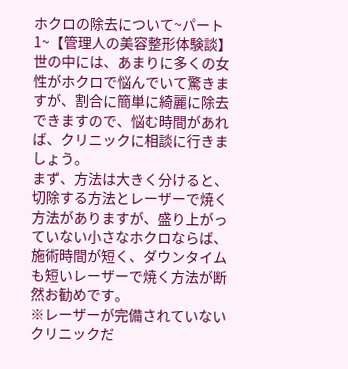ホクロの除去について~パート1~【管理人の美容整形体験談】
世の中には、あまりに多くの女性がホクロで悩んでいて驚きますが、割合に簡単に綺麗に除去できますので、悩む時間があれば、クリニックに相談に行きましょう。
まず、方法は大きく分けると、切除する方法とレーザーで焼く方法がありますが、盛り上がっていない小さなホクロならば、施術時間が短く、ダウンタイムも短いレーザーで焼く方法が断然お勧めです。
※レーザーが完備されていないクリニックだ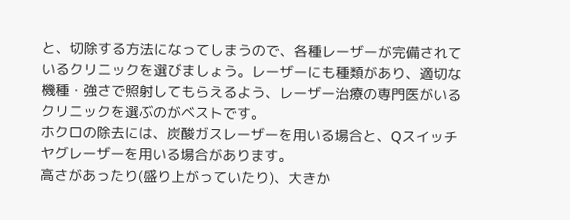と、切除する方法になってしまうので、各種レーザーが完備されているクリニックを選びましょう。レーザーにも種類があり、適切な機種・強さで照射してもらえるよう、レーザー治療の専門医がいるクリニックを選ぶのがベストです。
ホクロの除去には、炭酸ガスレーザーを用いる場合と、Qスイッチヤグレーザーを用いる場合があります。
高さがあったり(盛り上がっていたり)、大きか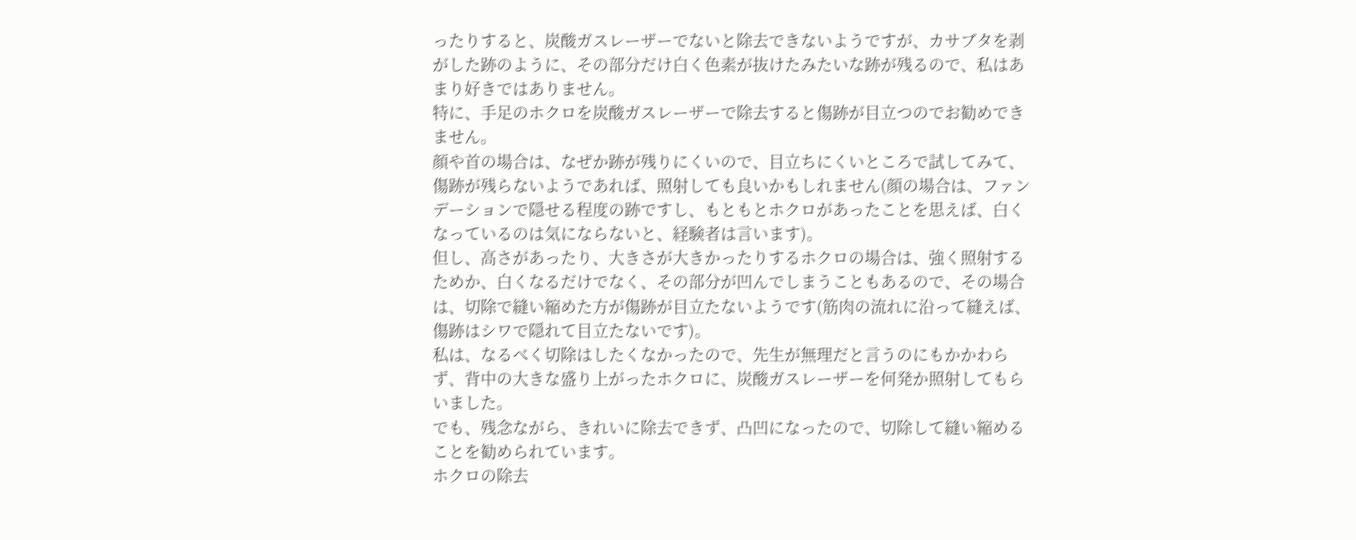ったりすると、炭酸ガスレーザーでないと除去できないようですが、カサブタを剥がした跡のように、その部分だけ白く色素が抜けたみたいな跡が残るので、私はあまり好きではありません。
特に、手足のホクロを炭酸ガスレーザーで除去すると傷跡が目立つのでお勧めできません。
顔や首の場合は、なぜか跡が残りにくいので、目立ちにくいところで試してみて、傷跡が残らないようであれば、照射しても良いかもしれません(顔の場合は、ファンデーションで隠せる程度の跡ですし、もともとホクロがあったことを思えば、白くなっているのは気にならないと、経験者は言います)。
但し、高さがあったり、大きさが大きかったりするホクロの場合は、強く照射するためか、白くなるだけでなく、その部分が凹んでしまうこともあるので、その場合は、切除で縫い縮めた方が傷跡が目立たないようです(筋肉の流れに沿って縫えば、傷跡はシワで隠れて目立たないです)。
私は、なるべく切除はしたくなかったので、先生が無理だと言うのにもかかわらず、背中の大きな盛り上がったホクロに、炭酸ガスレーザーを何発か照射してもらいました。
でも、残念ながら、きれいに除去できず、凸凹になったので、切除して縫い縮めることを勧められています。
ホクロの除去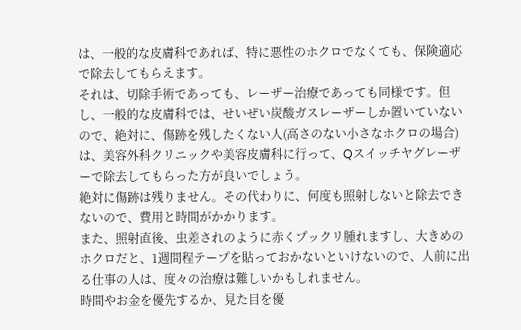は、一般的な皮膚科であれば、特に悪性のホクロでなくても、保険適応で除去してもらえます。
それは、切除手術であっても、レーザー治療であっても同様です。但し、一般的な皮膚科では、せいぜい炭酸ガスレーザーしか置いていないので、絶対に、傷跡を残したくない人(高さのない小さなホクロの場合)は、美容外科クリニックや美容皮膚科に行って、Qスイッチヤグレーザーで除去してもらった方が良いでしょう。
絶対に傷跡は残りません。その代わりに、何度も照射しないと除去できないので、費用と時間がかかります。
また、照射直後、虫差されのように赤くプックリ腫れますし、大きめのホクロだと、1週間程テープを貼っておかないといけないので、人前に出る仕事の人は、度々の治療は難しいかもしれません。
時間やお金を優先するか、見た目を優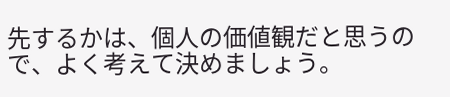先するかは、個人の価値観だと思うので、よく考えて決めましょう。